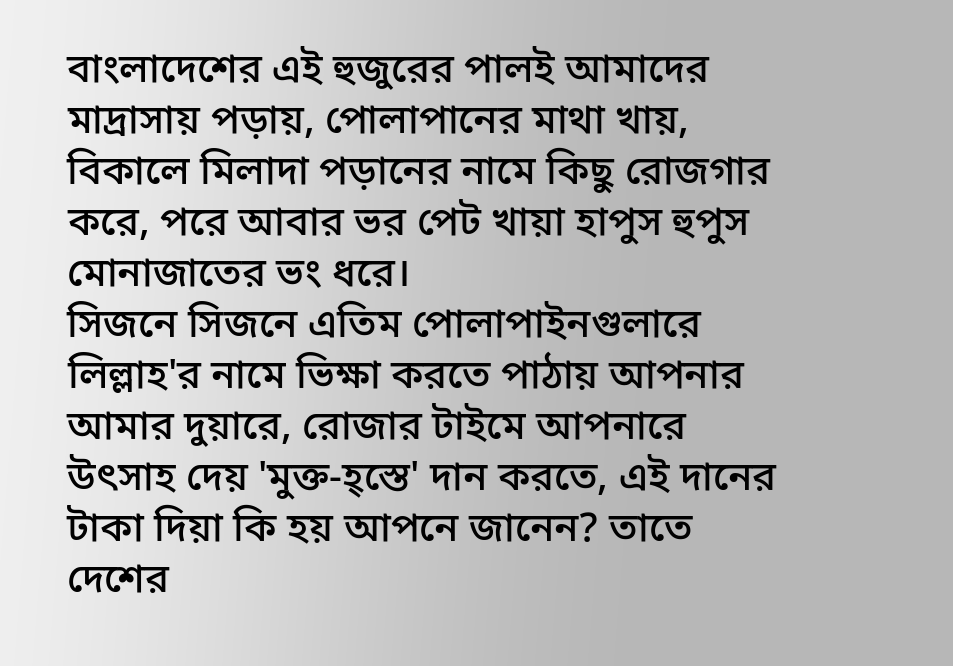বাংলাদেশের এই হুজুরের পালই আমাদের মাদ্রাসায় পড়ায়, পোলাপানের মাথা খায়, বিকালে মিলাদা পড়ানের নামে কিছু রোজগার করে, পরে আবার ভর পেট খায়া হাপুস হুপুস মোনাজাতের ভং ধরে।
সিজনে সিজনে এতিম পোলাপাইনগুলারে লিল্লাহ'র নামে ভিক্ষা করতে পাঠায় আপনার আমার দুয়ারে, রোজার টাইমে আপনারে উৎসাহ দেয় 'মুক্ত-হ্স্তে' দান করতে, এই দানের টাকা দিয়া কি হয় আপনে জানেন? তাতে দেশের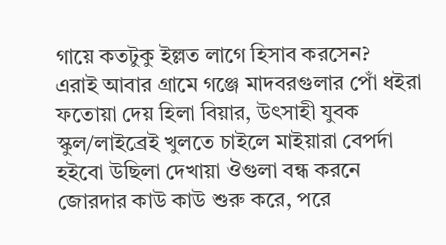গায়ে কতটুকু ইল্লত লাগে হিসাব করসেন?
এরাই আবার গ্রামে গঞ্জে মাদবরগুলার পোঁ ধইরা ফতোয়া দেয় হিলা বিয়ার, উৎসাহী যুবক স্কুল/লাইব্রেই খুলতে চাইলে মাইয়ারা বেপর্দা হইবো উছিলা দেখায়া ঔগুলা বন্ধ করনে জোরদার কাউ কাউ শুরু করে, পরে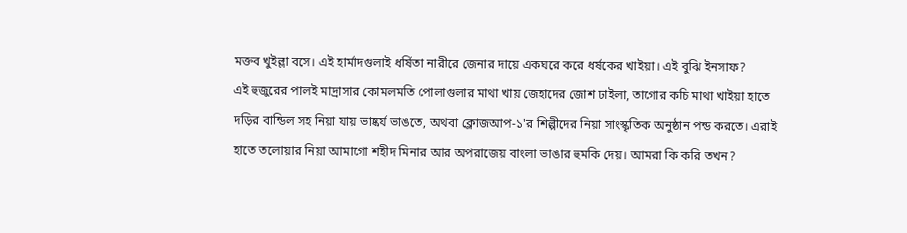মক্তব খুইল্লা বসে। এই হার্মাদগুলাই ধর্ষিতা নারীরে জেনার দায়ে একঘরে করে ধর্ষকের খাইয়া। এই বুঝি ইনসাফ?
এই হুজুরের পালই মাদ্রাসার কোমলমতি পোলাগুলার মাথা খায় জেহাদের জোশ ঢাইলা, তাগোর কচি মাথা খাইয়া হাতে দড়ির বান্ডিল সহ নিয়া যায় ভাষ্কর্য ভাঙতে, অথবা ক্লোজআপ-১'র শিল্পীদের নিয়া সাংস্কৃতিক অনুষ্ঠান পন্ড করতে। এরাই হাতে তলোয়ার নিয়া আমাগো শহীদ মিনার আর অপরাজেয় বাংলা ভাঙার হুমকি দেয়। আমরা কি করি তখন?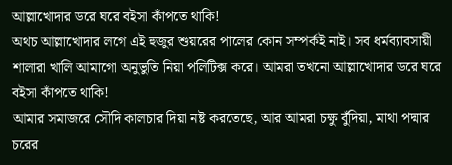আল্লাখোদার ডরে ঘরে বইসা কাঁপতে থাকি!
অথচ আল্লাখোদার লগে এই হুজুর শুয়রের পালের কোন সম্পর্কই নাই। সব ধর্মব্যাবসায়ী শালারা খালি আমাগো অনুভুতি নিয়া পলিটিক্স করে। আমরা তখনো আল্লাখোদার ডরে ঘরে বইসা কাঁপতে থাকি!
আমার সমাজরে সৌদি কালচার দিয়া নষ্ট করতেছে, আর আমরা চক্ষু বুঁদিয়া, মাথা পদ্মার চরের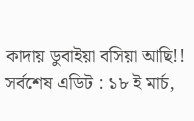কাদায় ডুবাইয়া বসিয়া আছি!!
সর্বশেষ এডিট : ১৮ ই মার্চ,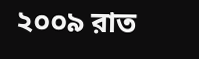২০০৯ রাত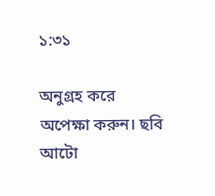১:৩১

অনুগ্রহ করে অপেক্ষা করুন। ছবি আটো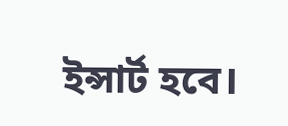ইন্সার্ট হবে।